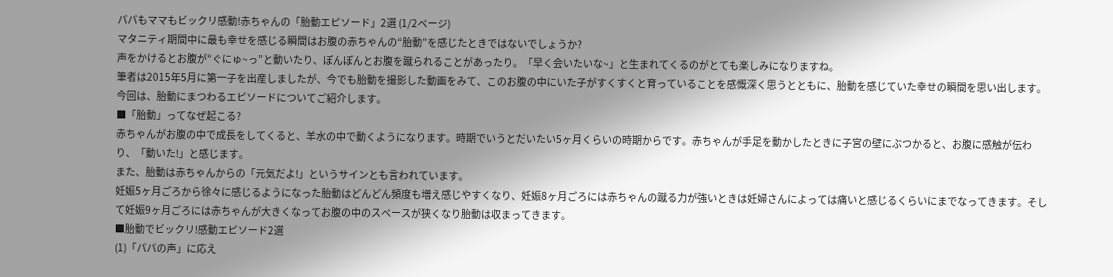パパもママもビックリ感動!赤ちゃんの「胎動エピソード」2選 (1/2ページ)
マタニティ期間中に最も幸せを感じる瞬間はお腹の赤ちゃんの“胎動”を感じたときではないでしょうか?
声をかけるとお腹が“ぐにゅ~っ”と動いたり、ぽんぽんとお腹を蹴られることがあったり。「早く会いたいな~」と生まれてくるのがとても楽しみになりますね。
筆者は2015年5月に第一子を出産しましたが、今でも胎動を撮影した動画をみて、このお腹の中にいた子がすくすくと育っていることを感慨深く思うとともに、胎動を感じていた幸せの瞬間を思い出します。
今回は、胎動にまつわるエピソードについてご紹介します。
■「胎動」ってなぜ起こる?
赤ちゃんがお腹の中で成長をしてくると、羊水の中で動くようになります。時期でいうとだいたい5ヶ月くらいの時期からです。赤ちゃんが手足を動かしたときに子宮の壁にぶつかると、お腹に感触が伝わり、「動いた!」と感じます。
また、胎動は赤ちゃんからの「元気だよ!」というサインとも言われています。
妊娠5ヶ月ごろから徐々に感じるようになった胎動はどんどん頻度も増え感じやすくなり、妊娠8ヶ月ごろには赤ちゃんの蹴る力が強いときは妊婦さんによっては痛いと感じるくらいにまでなってきます。そして妊娠9ヶ月ごろには赤ちゃんが大きくなってお腹の中のスペースが狭くなり胎動は収まってきます。
■胎動でビックリ!感動エピソード2選
(1)「パパの声」に応え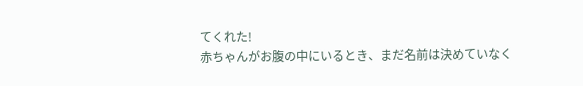てくれた!
赤ちゃんがお腹の中にいるとき、まだ名前は決めていなく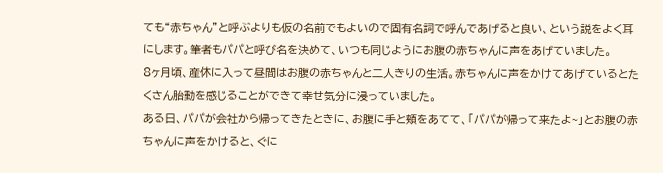ても“赤ちゃん”と呼ぶよりも仮の名前でもよいので固有名詞で呼んであげると良い、という説をよく耳にします。筆者もパパと呼び名を決めて、いつも同じようにお腹の赤ちゃんに声をあげていました。
8ヶ月頃、産休に入って昼間はお腹の赤ちゃんと二人きりの生活。赤ちゃんに声をかけてあげているとたくさん胎動を感じることができて幸せ気分に浸っていました。
ある日、パパが会社から帰ってきたときに、お腹に手と頬をあてて、「パパが帰って来たよ~」とお腹の赤ちゃんに声をかけると、ぐに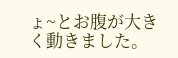ょ~とお腹が大きく動きました。